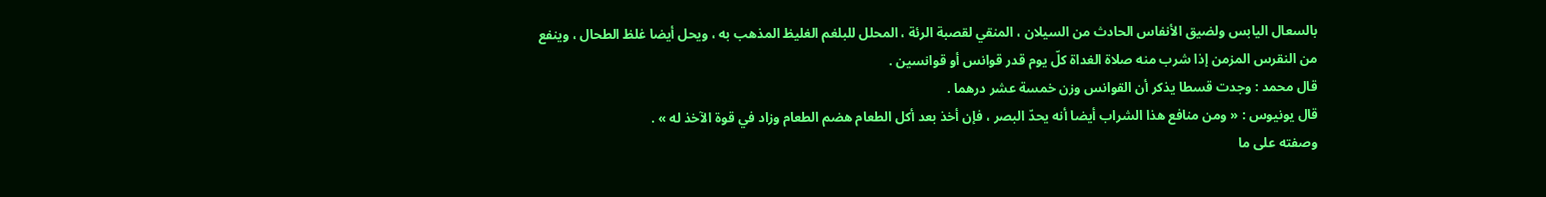بالسعال اليابس ولضيق الأنفاس الحادث من السيلان ، المنقي لقصبة الرئة ، المحلل للبلغم الغليظ المذهب به ، ويحل أيضا غلظ الطحال ، وينفع من النقرس المزمن إذا شرب منه صلاة الغداة كلّ يوم قدر قوانس أو قوانسين .
قال محمد : وجدت قسطا يذكر أن القوانس وزن خمسة عشر درهما .
قال يونيوس : « ومن منافع هذا الشراب أيضا أنه يحدّ البصر ، فإن أخذ بعد أكل الطعام هضم الطعام وزاد في قوة الآخذ له » .
وصفته على ما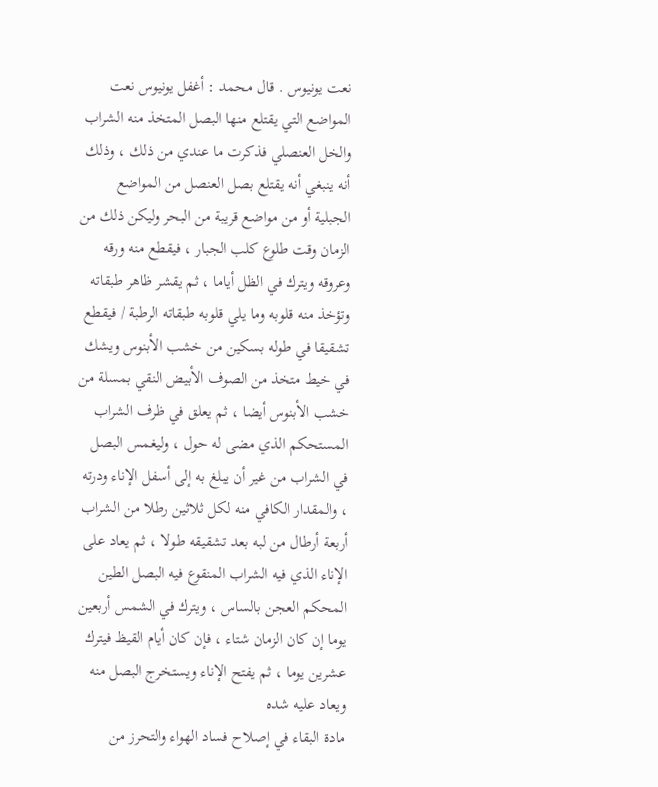نعت يونيوس . قال محمد : أغفل يونيوس نعت المواضع التي يقتلع منها البصل المتخذ منه الشراب والخل العنصلي فذكرت ما عندي من ذلك ، وذلك أنه ينبغي أنه يقتلع بصل العنصل من المواضع الجبلية أو من مواضع قريبة من البحر وليكن ذلك من الزمان وقت طلوع كلب الجبار ، فيقطع منه ورقه وعروقه ويترك في الظل أياما ، ثم يقشر ظاهر طبقاته وتؤخذ منه قلوبه وما يلي قلوبه طبقاته الرطبة / فيقطع تشقيقا في طوله بسكين من خشب الأبنوس ويشك في خيط متخذ من الصوف الأبيض النقي بمسلة من خشب الأبنوس أيضا ، ثم يعلق في ظرف الشراب المستحكم الذي مضى له حول ، وليغمس البصل في الشراب من غير أن يبلغ به إلى أسفل الإناء ودرته ، والمقدار الكافي منه لكل ثلاثين رطلا من الشراب أربعة أرطال من لبه بعد تشقيقه طولا ، ثم يعاد على الإناء الذي فيه الشراب المنقوع فيه البصل الطين المحكم العجن بالساس ، ويترك في الشمس أربعين يوما إن كان الزمان شتاء ، فإن كان أيام القيظ فيترك عشرين يوما ، ثم يفتح الإناء ويستخرج البصل منه ويعاد عليه شده
مادة البقاء في إصلاح فساد الهواء والتحرز من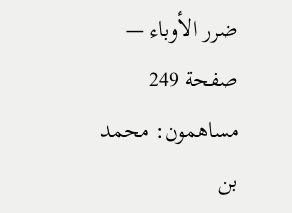ضرر الأوباء — صفحة 249
مساهمون: محمد بن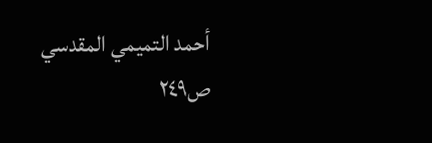أحمد التميمي المقدسي
ص٢٤٩